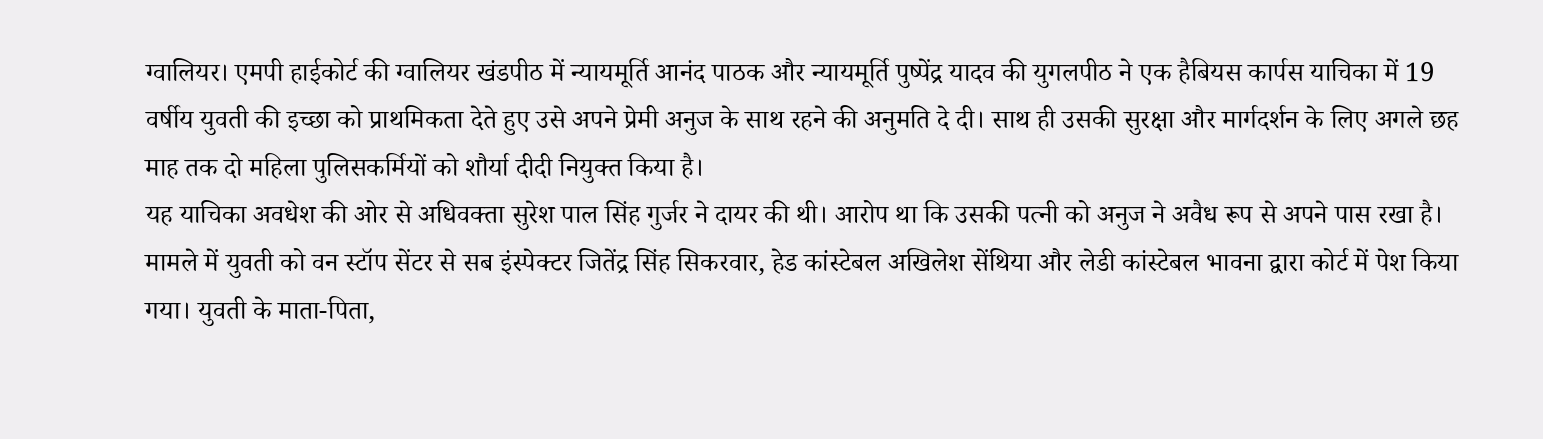ग्वालियर। एमपी हाईकोर्ट की ग्वालियर खंडपीठ में न्यायमूर्ति आनंद पाठक और न्यायमूर्ति पुष्पेंद्र यादव की युगलपीठ ने एक हैबियस कार्पस याचिका में 19 वर्षीय युवती की इच्छा को प्राथमिकता देते हुए उसे अपने प्रेमी अनुज के साथ रहने की अनुमति दे दी। साथ ही उसकी सुरक्षा और मार्गदर्शन के लिए अगले छह माह तक दो महिला पुलिसकर्मियों को शौर्या दीदी नियुक्त किया है।
यह याचिका अवधेश की ओर से अधिवक्ता सुरेश पाल सिंह गुर्जर ने दायर की थी। आरोप था कि उसकी पत्नी को अनुज ने अवैध रूप से अपने पास रखा है। मामले में युवती को वन स्टॉप सेंटर से सब इंस्पेक्टर जितेंद्र सिंह सिकरवार, हेड कांस्टेबल अखिलेश सेंथिया और लेडी कांस्टेबल भावना द्वारा कोर्ट में पेश किया गया। युवती के माता-पिता,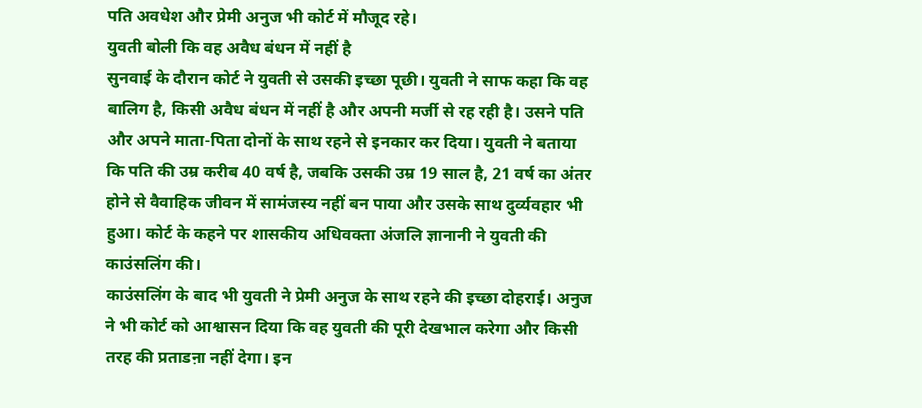पति अवधेश और प्रेमी अनुज भी कोर्ट में मौजूद रहे।
युवती बोली कि वह अवैध बंधन में नहीं है
सुनवाई के दौरान कोर्ट ने युवती से उसकी इच्छा पूछी। युवती ने साफ कहा कि वह बालिग है, किसी अवैध बंधन में नहीं है और अपनी मर्जी से रह रही है। उसने पति और अपने माता-पिता दोनों के साथ रहने से इनकार कर दिया। युवती ने बताया कि पति की उम्र करीब 40 वर्ष है, जबकि उसकी उम्र 19 साल है, 21 वर्ष का अंतर होने से वैवाहिक जीवन में सामंजस्य नहीं बन पाया और उसके साथ दुर्व्यवहार भी हुआ। कोर्ट के कहने पर शासकीय अधिवक्ता अंजलि ज्ञानानी ने युवती की काउंसलिंग की।
काउंसलिंग के बाद भी युवती ने प्रेमी अनुज के साथ रहने की इच्छा दोहराई। अनुज ने भी कोर्ट को आश्वासन दिया कि वह युवती की पूरी देखभाल करेगा और किसी तरह की प्रताडऩा नहीं देगा। इन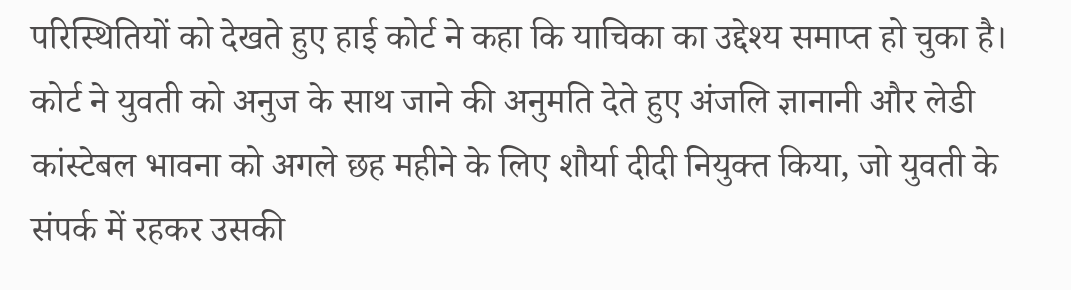परिस्थितियों को देखते हुए हाई कोर्ट ने कहा कि याचिका का उद्देश्य समाप्त हो चुका है। कोर्ट ने युवती को अनुज के साथ जाने की अनुमति देते हुए अंजलि ज्ञानानी और लेडी कांस्टेबल भावना को अगले छह महीने के लिए शौर्या दीदी नियुक्त किया, जो युवती के संपर्क में रहकर उसकी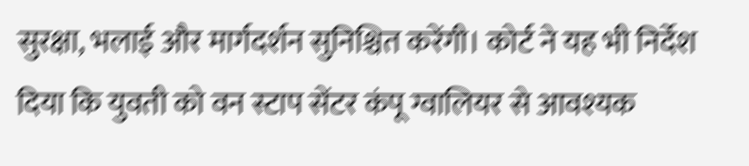सुरक्षा, भलाई और मार्गदर्शन सुनिश्चित करेंगी। कोर्ट ने यह भी निर्देश दिया कि युवती को वन स्टाप सेंटर कंपू ग्वालियर से आवश्यक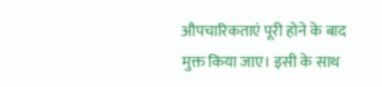औपचारिकताएं पूरी होने के बाद मुक्त किया जाए। इसी के साथ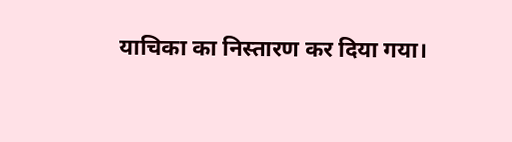याचिका का निस्तारण कर दिया गया।